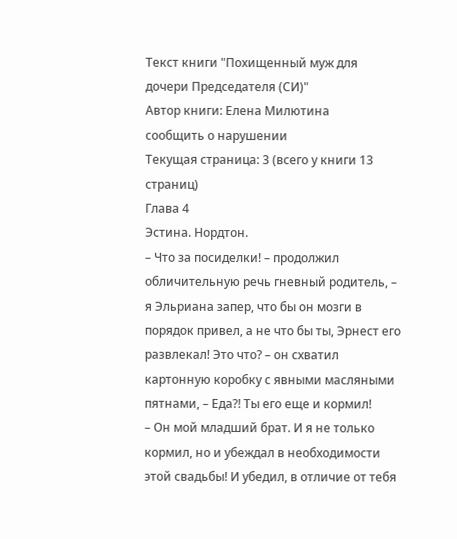Текст книги "Похищенный муж для дочери Председателя (СИ)"
Автор книги: Елена Милютина
сообщить о нарушении
Текущая страница: 3 (всего у книги 13 страниц)
Глава 4
Эстина. Нордтон.
– Что за посиделки! – продолжил обличительную речь гневный родитель, – я Эльриана запер, что бы он мозги в порядок привел, а не что бы ты, Эрнест его развлекал! Это что? – он схватил картонную коробку с явными масляными пятнами, – Еда⁈ Ты его еще и кормил!
– Он мой младший брат. И я не только кормил, но и убеждал в необходимости этой свадьбы! И убедил, в отличие от тебя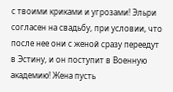с твоими криками и угрозами! Эльри согласен на свадьбу, при условии, что после нее они с женой сразу переедут в Эстину, и он поступит в Военную академию! Жена пусть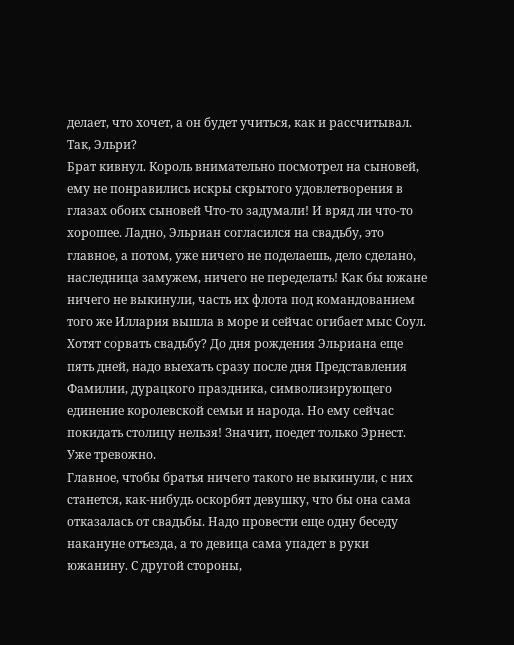делает, что хочет, а он будет учиться, как и рассчитывал. Так, Эльри?
Брат кивнул. Король внимательно посмотрел на сыновей, ему не понравились искры скрытого удовлетворения в глазах обоих сыновей Что-то задумали! И вряд ли что-то хорошее. Ладно, Эльриан согласился на свадьбу, это главное, а потом, уже ничего не поделаешь, дело сделано, наследница замужем, ничего не переделать! Как бы южане ничего не выкинули, часть их флота под командованием того же Иллария вышла в море и сейчас огибает мыс Соул. Хотят сорвать свадьбу? До дня рождения Эльриана еще пять дней, надо выехать сразу после дня Представления Фамилии, дурацкого праздника, символизирующего единение королевской семьи и народа. Но ему сейчас покидать столицу нельзя! Значит, поедет только Эрнест. Уже тревожно.
Главное, чтобы братья ничего такого не выкинули, с них станется, как-нибудь оскорбят девушку, что бы она сама отказалась от свадьбы. Надо провести еще одну беседу накануне отъезда, а то девица сама упадет в руки южанину. С другой стороны,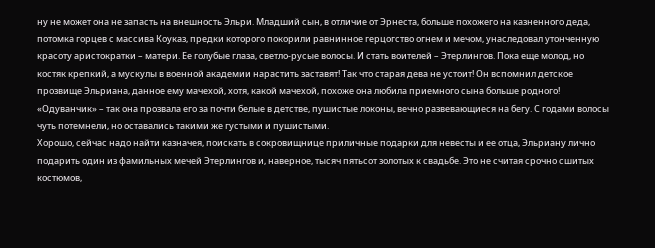ну не может она не запасть на внешность Эльри. Младший сын, в отличие от Эрнеста, больше похожего на казненного деда, потомка горцев с массива Коуказ, предки которого покорили равнинное герцогство огнем и мечом, унаследовал утонченную красоту аристократки – матери. Ее голубые глаза, светло-русые волосы. И стать воителей – Этерлингов. Пока еще молод, но костяк крепкий, а мускулы в военной академии нарастить заставят! Так что старая дева не устоит! Он вспомнил детское прозвище Эльриана, данное ему мачехой, хотя, какой мачехой, похоже она любила приемного сына больше родного! «Одуванчик» – так она прозвала его за почти белые в детстве, пушистые локоны, вечно развевающиеся на бегу. С годами волосы чуть потемнели, но оставались такими же густыми и пушистыми.
Хорошо, сейчас надо найти казначея, поискать в сокровищнице приличные подарки для невесты и ее отца, Эльриану лично подарить один из фамильных мечей Этерлингов и, наверное, тысяч пятьсот золотых к свадьбе. Это не считая срочно сшитых костюмов,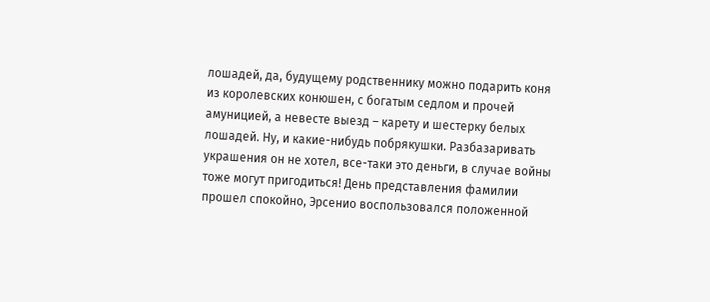лошадей, да, будущему родственнику можно подарить коня из королевских конюшен, с богатым седлом и прочей амуницией, а невесте выезд – карету и шестерку белых лошадей. Ну, и какие-нибудь побрякушки. Разбазаривать украшения он не хотел, все-таки это деньги, в случае войны тоже могут пригодиться! День представления фамилии прошел спокойно, Эрсенио воспользовался положенной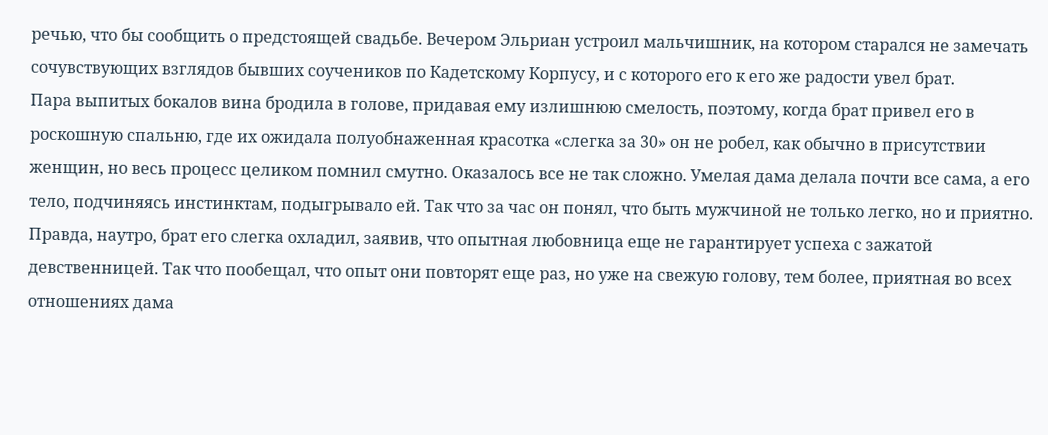речью, что бы сообщить о предстоящей свадьбе. Вечером Эльриан устроил мальчишник, на котором старался не замечать сочувствующих взглядов бывших соучеников по Кадетскому Корпусу, и с которого его к его же радости увел брат.
Пара выпитых бокалов вина бродила в голове, придавая ему излишнюю смелость, поэтому, когда брат привел его в роскошную спальню, где их ожидала полуобнаженная красотка «слегка за 30» он не робел, как обычно в присутствии женщин, но весь процесс целиком помнил смутно. Оказалось все не так сложно. Умелая дама делала почти все сама, а его тело, подчиняясь инстинктам, подыгрывало ей. Так что за час он понял, что быть мужчиной не только легко, но и приятно. Правда, наутро, брат его слегка охладил, заявив, что опытная любовница еще не гарантирует успеха с зажатой девственницей. Так что пообещал, что опыт они повторят еще раз, но уже на свежую голову, тем более, приятная во всех отношениях дама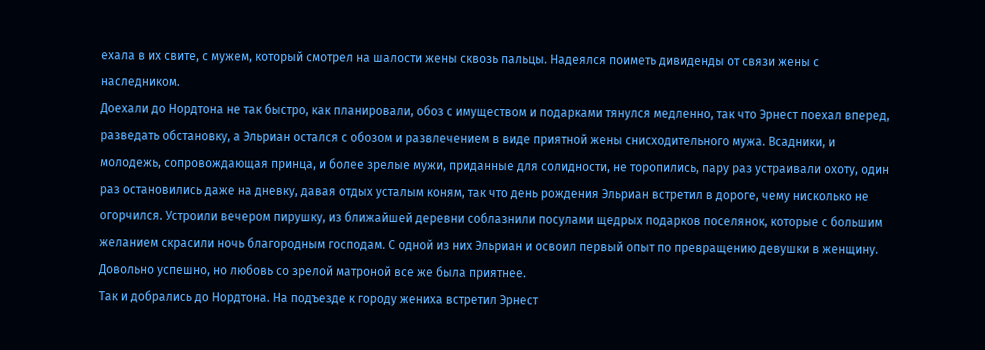ехала в их свите, с мужем, который смотрел на шалости жены сквозь пальцы. Надеялся поиметь дивиденды от связи жены с наследником.
Доехали до Нордтона не так быстро, как планировали, обоз с имуществом и подарками тянулся медленно, так что Эрнест поехал вперед, разведать обстановку, а Эльриан остался с обозом и развлечением в виде приятной жены снисходительного мужа. Всадники, и молодежь, сопровождающая принца, и более зрелые мужи, приданные для солидности, не торопились, пару раз устраивали охоту, один раз остановились даже на дневку, давая отдых усталым коням, так что день рождения Эльриан встретил в дороге, чему нисколько не огорчился. Устроили вечером пирушку, из ближайшей деревни соблазнили посулами щедрых подарков поселянок, которые с большим желанием скрасили ночь благородным господам. С одной из них Эльриан и освоил первый опыт по превращению девушки в женщину. Довольно успешно, но любовь со зрелой матроной все же была приятнее.
Так и добрались до Нордтона. На подъезде к городу жениха встретил Эрнест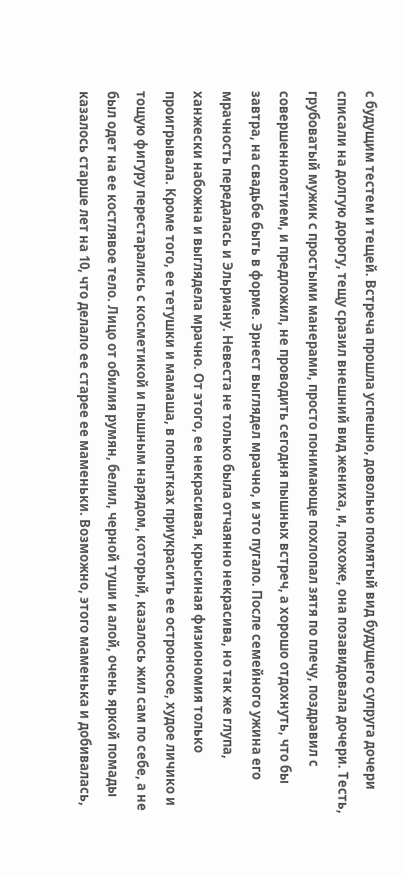с будущим тестем и тещей. Встреча прошла успешно, довольно помятый вид будущего супруга дочери списали на долгую дорогу, тещу сразил внешний вид жениха, и, похоже, она позавидовала дочери. Тесть, грубоватый мужик с простыми манерами, просто понимающе похлопал зятя по плечу, поздравил с совершеннолетием, и предложил, не проводить сегодня пышных встреч, а хорошо отдохнуть, что бы завтра, на свадьбе быть в форме. Эрнест выглядел мрачно, и это пугало. После семейного ужина его мрачность передалась и Эльриану. Невеста не только была отчаянно некрасива, но так же глупа, ханжески набожна и выглядела мрачно. От этого, ее некрасивая, крысиная физиономия только проигрывала. Кроме того, ее тетушки и мамаша, в попытках приукрасить ее остроносое, худое личико и тощую фигуру перестарались с косметикой и пышным нарядом, который, казалось жил сам по себе, а не был одет на ее костлявое тело. Лицо от обилия румян, белил, черной туши и алой, очень яркой помады казалось старше лет на 10, что делало ее старее ее маменьки. Возможно, этого маменька и добивалась,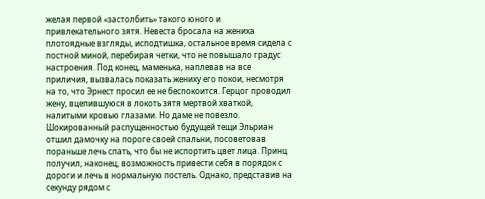желая первой «застолбить» такого юного и привлекательного зятя. Невеста бросала на жениха плотоядные взгляды, исподтишка, остальное время сидела с постной миной, перебирая четки, что не повышало градус настроения. Под конец, маменька, наплевав на все приличия, вызвалась показать жениху его покои, несмотря на то, что Эрнест просил ее не беспокоится. Герцог проводил жену, вцепившуюся в локоть зятя мертвой хваткой, налитыми кровью глазами. Но даме не повезло. Шокированный распущенностью будущей тещи Эльриан отшил дамочку на пороге своей спальни, посоветовав пораньше лечь спать, что бы не испортить цвет лица. Принц получил, наконец, возможность привести себя в порядок с дороги и лечь в нормальную постель. Однако, представив на секунду рядом с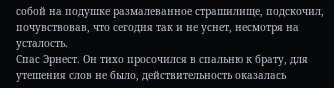собой на подушке размалеванное страшилище, подскочил, почувствовав, что сегодня так и не уснет, несмотря на усталость.
Спас Эрнест. Он тихо просочился в спальню к брату, для утешения слов не было, действительность оказалась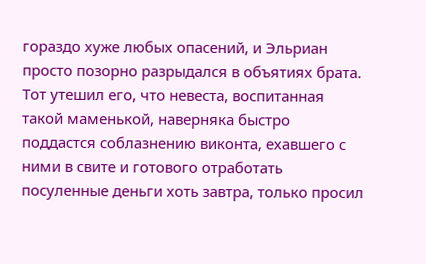гораздо хуже любых опасений, и Эльриан просто позорно разрыдался в объятиях брата. Тот утешил его, что невеста, воспитанная такой маменькой, наверняка быстро поддастся соблазнению виконта, ехавшего с ними в свите и готового отработать посуленные деньги хоть завтра, только просил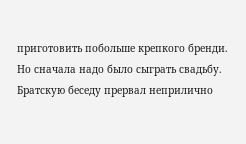приготовить побольше крепкого бренди. Но сначала надо было сыграть свадьбу. Братскую беседу прервал неприлично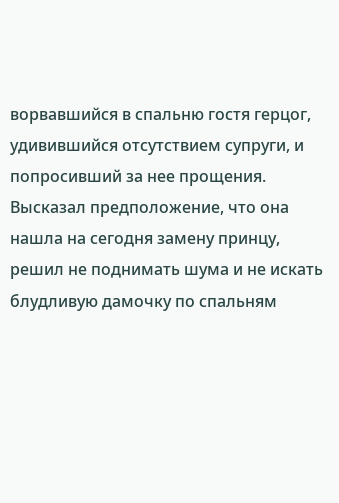ворвавшийся в спальню гостя герцог, удивившийся отсутствием супруги, и попросивший за нее прощения. Высказал предположение, что она нашла на сегодня замену принцу, решил не поднимать шума и не искать блудливую дамочку по спальням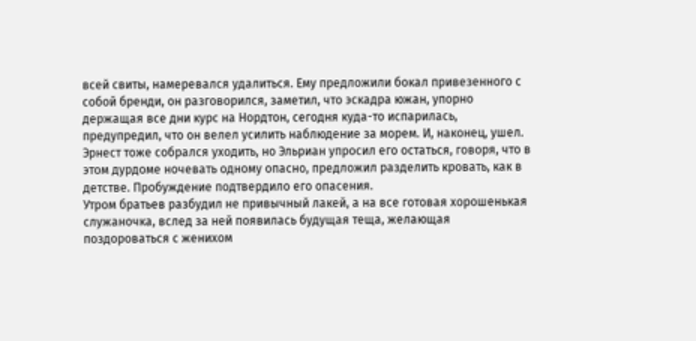всей свиты, намеревался удалиться. Ему предложили бокал привезенного с собой бренди, он разговорился, заметил, что эскадра южан, упорно держащая все дни курс на Нордтон, сегодня куда-то испарилась, предупредил, что он велел усилить наблюдение за морем. И, наконец, ушел. Эрнест тоже собрался уходить, но Эльриан упросил его остаться, говоря, что в этом дурдоме ночевать одному опасно, предложил разделить кровать, как в детстве. Пробуждение подтвердило его опасения.
Утром братьев разбудил не привычный лакей, а на все готовая хорошенькая служаночка, вслед за ней появилась будущая теща, желающая поздороваться с женихом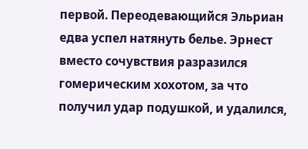первой. Переодевающийся Эльриан едва успел натянуть белье. Эрнест вместо сочувствия разразился гомерическим хохотом, за что получил удар подушкой, и удалился,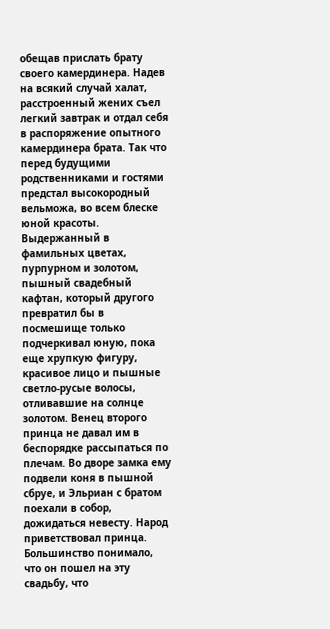обещав прислать брату своего камердинера. Надев на всякий случай халат, расстроенный жених съел легкий завтрак и отдал себя в распоряжение опытного камердинера брата. Так что перед будущими родственниками и гостями предстал высокородный вельможа, во всем блеске юной красоты. Выдержанный в фамильных цветах, пурпурном и золотом, пышный свадебный кафтан, который другого превратил бы в посмешище только подчеркивал юную, пока еще хрупкую фигуру, красивое лицо и пышные светло-русые волосы, отливавшие на солнце золотом. Венец второго принца не давал им в беспорядке рассыпаться по плечам. Во дворе замка ему подвели коня в пышной сбруе, и Эльриан с братом поехали в собор, дожидаться невесту. Народ приветствовал принца. Большинство понимало, что он пошел на эту свадьбу, что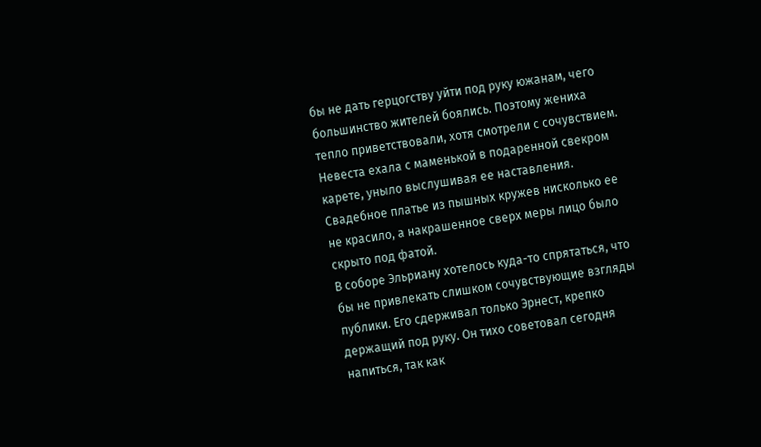бы не дать герцогству уйти под руку южанам, чего большинство жителей боялись. Поэтому жениха тепло приветствовали, хотя смотрели с сочувствием. Невеста ехала с маменькой в подаренной свекром карете, уныло выслушивая ее наставления. Свадебное платье из пышных кружев нисколько ее не красило, а накрашенное сверх меры лицо было скрыто под фатой.
В соборе Эльриану хотелось куда-то спрятаться, что бы не привлекать слишком сочувствующие взгляды публики. Его сдерживал только Эрнест, крепко держащий под руку. Он тихо советовал сегодня напиться, так как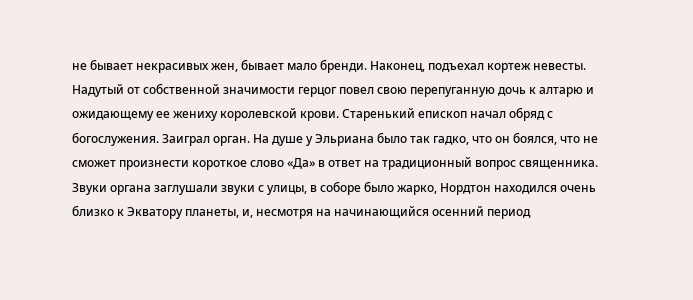не бывает некрасивых жен, бывает мало бренди. Наконец, подъехал кортеж невесты. Надутый от собственной значимости герцог повел свою перепуганную дочь к алтарю и ожидающему ее жениху королевской крови. Старенький епископ начал обряд с богослужения. Заиграл орган. На душе у Эльриана было так гадко, что он боялся, что не сможет произнести короткое слово «Да» в ответ на традиционный вопрос священника. Звуки органа заглушали звуки с улицы, в соборе было жарко, Нордтон находился очень близко к Экватору планеты, и, несмотря на начинающийся осенний период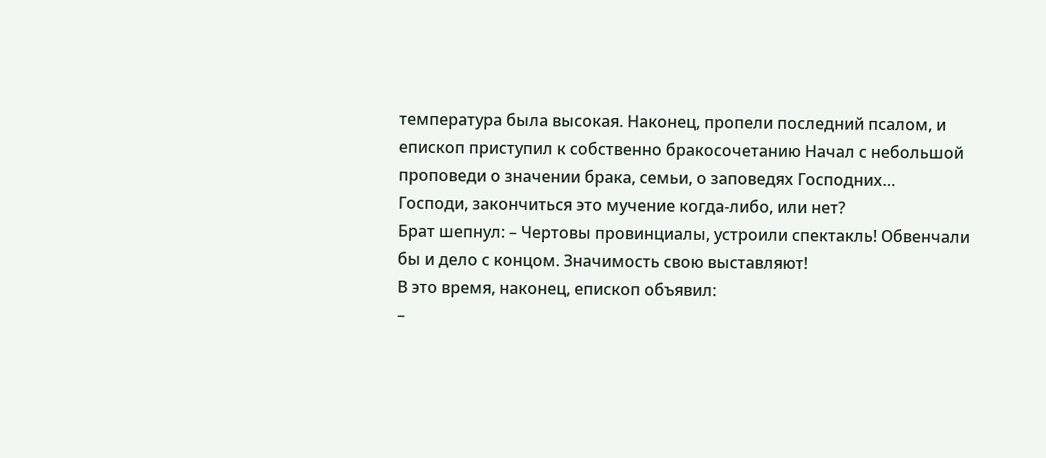температура была высокая. Наконец, пропели последний псалом, и епископ приступил к собственно бракосочетанию Начал с небольшой проповеди о значении брака, семьи, о заповедях Господних…
Господи, закончиться это мучение когда-либо, или нет?
Брат шепнул: – Чертовы провинциалы, устроили спектакль! Обвенчали бы и дело с концом. Значимость свою выставляют!
В это время, наконец, епископ объявил:
–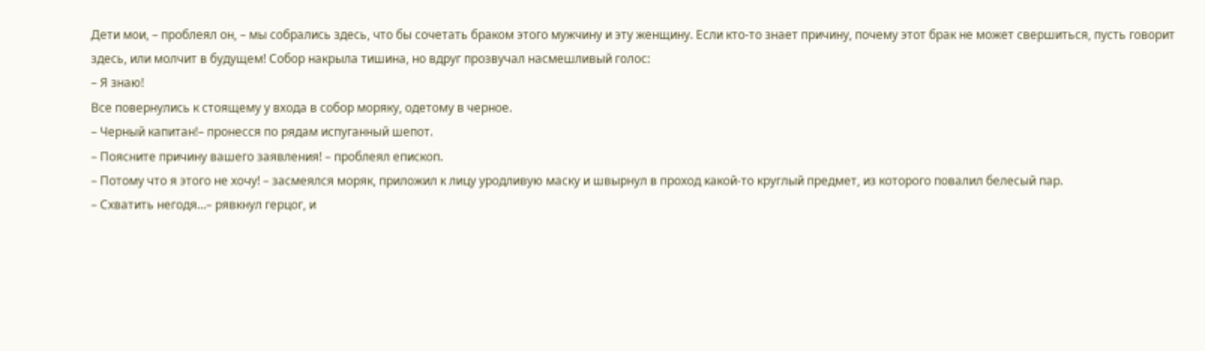Дети мои, – проблеял он, – мы собрались здесь, что бы сочетать браком этого мужчину и эту женщину. Если кто-то знает причину, почему этот брак не может свершиться, пусть говорит здесь, или молчит в будущем! Собор накрыла тишина, но вдруг прозвучал насмешливый голос:
– Я знаю!
Все повернулись к стоящему у входа в собор моряку, одетому в черное.
– Черный капитан!– пронесся по рядам испуганный шепот.
– Поясните причину вашего заявления! – проблеял епископ.
– Потому что я этого не хочу! – засмеялся моряк, приложил к лицу уродливую маску и швырнул в проход какой-то круглый предмет, из которого повалил белесый пар.
– Схватить негодя…– рявкнул герцог, и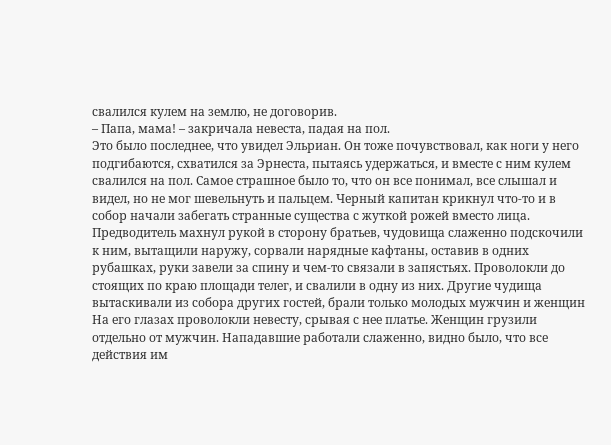свалился кулем на землю, не договорив.
– Папа, мама! – закричала невеста, падая на пол.
Это было последнее, что увидел Эльриан. Он тоже почувствовал, как ноги у него подгибаются, схватился за Эрнеста, пытаясь удержаться, и вместе с ним кулем свалился на пол. Самое страшное было то, что он все понимал, все слышал и видел, но не мог шевельнуть и пальцем. Черный капитан крикнул что-то и в собор начали забегать странные существа с жуткой рожей вместо лица. Предводитель махнул рукой в сторону братьев, чудовища слаженно подскочили к ним, вытащили наружу, сорвали нарядные кафтаны, оставив в одних рубашках, руки завели за спину и чем-то связали в запястьях. Проволокли до стоящих по краю площади телег, и свалили в одну из них. Другие чудища вытаскивали из собора других гостей, брали только молодых мужчин и женщин На его глазах проволокли невесту, срывая с нее платье. Женщин грузили отдельно от мужчин. Нападавшие работали слаженно, видно было, что все действия им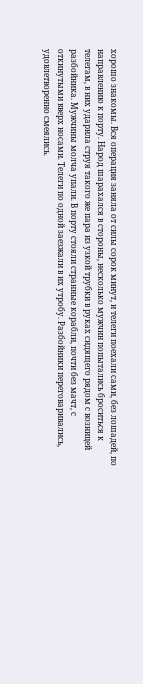хорошо знакомы. Вся операция заняла от силы сорок минут, и телеги поехали сами, без лошадей, по направлению к порту. Народ шарахался в стороны, несколько мужчин попытались броситься к телегам, в них ударила струя такого же пара из узкой трубки в руках сидящего рядом с возницей разбойника. Мужчины молча упали. В порту стояли странные корабли, почти без мачт, с откинутыми вверх носами. Телеги по одной заезжали в их утробу. Разбойники переговаривались, удовлетворенно смеялись.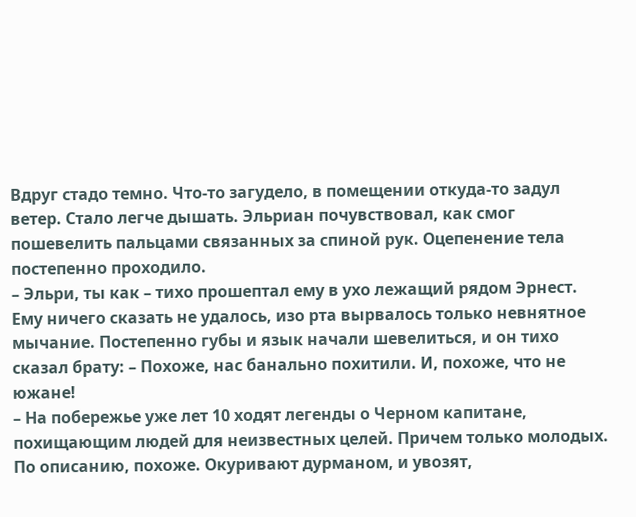Вдруг стадо темно. Что-то загудело, в помещении откуда-то задул ветер. Стало легче дышать. Эльриан почувствовал, как смог пошевелить пальцами связанных за спиной рук. Оцепенение тела постепенно проходило.
– Эльри, ты как – тихо прошептал ему в ухо лежащий рядом Эрнест.
Ему ничего сказать не удалось, изо рта вырвалось только невнятное мычание. Постепенно губы и язык начали шевелиться, и он тихо сказал брату: – Похоже, нас банально похитили. И, похоже, что не южане!
– На побережье уже лет 10 ходят легенды о Черном капитане, похищающим людей для неизвестных целей. Причем только молодых. По описанию, похоже. Окуривают дурманом, и увозят,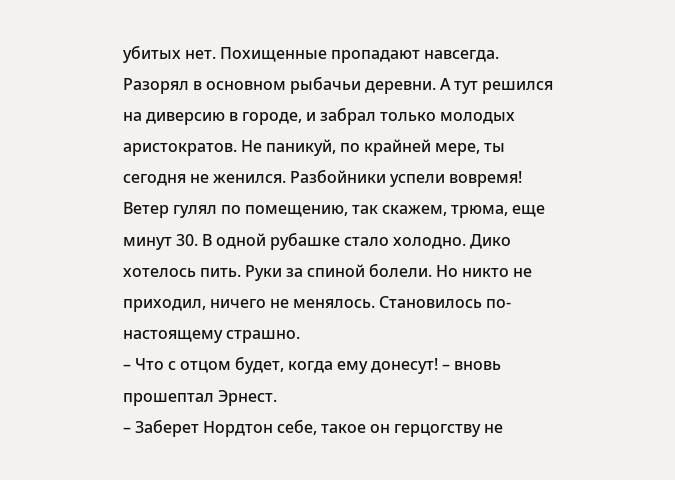убитых нет. Похищенные пропадают навсегда. Разорял в основном рыбачьи деревни. А тут решился на диверсию в городе, и забрал только молодых аристократов. Не паникуй, по крайней мере, ты сегодня не женился. Разбойники успели вовремя!
Ветер гулял по помещению, так скажем, трюма, еще минут 30. В одной рубашке стало холодно. Дико хотелось пить. Руки за спиной болели. Но никто не приходил, ничего не менялось. Становилось по-настоящему страшно.
– Что с отцом будет, когда ему донесут! – вновь прошептал Эрнест.
– Заберет Нордтон себе, такое он герцогству не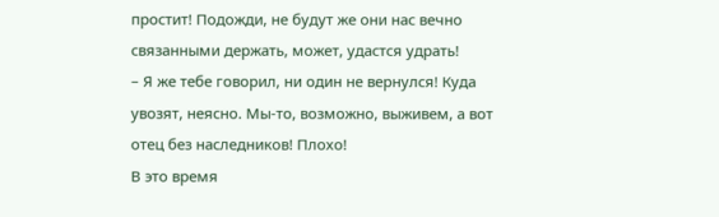простит! Подожди, не будут же они нас вечно связанными держать, может, удастся удрать!
– Я же тебе говорил, ни один не вернулся! Куда увозят, неясно. Мы-то, возможно, выживем, а вот отец без наследников! Плохо!
В это время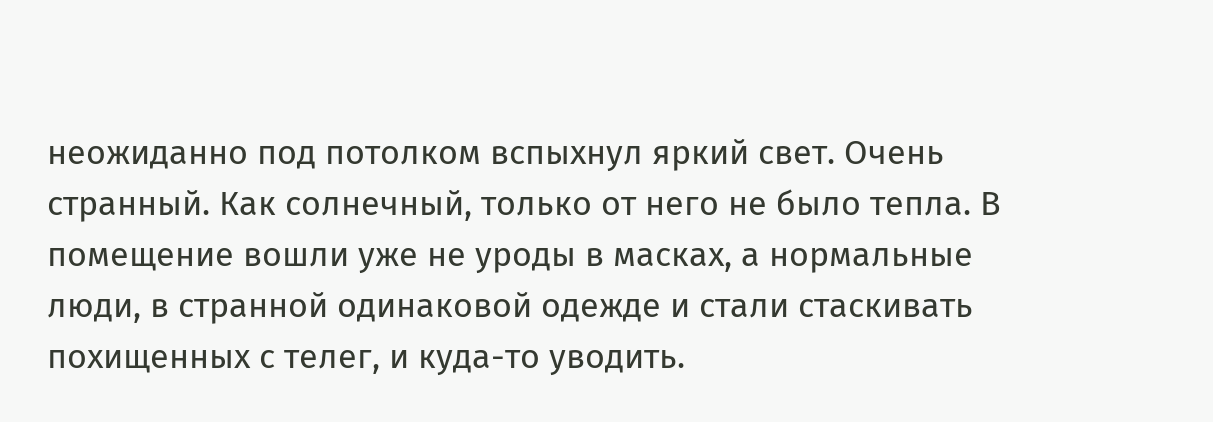неожиданно под потолком вспыхнул яркий свет. Очень странный. Как солнечный, только от него не было тепла. В помещение вошли уже не уроды в масках, а нормальные люди, в странной одинаковой одежде и стали стаскивать похищенных с телег, и куда-то уводить.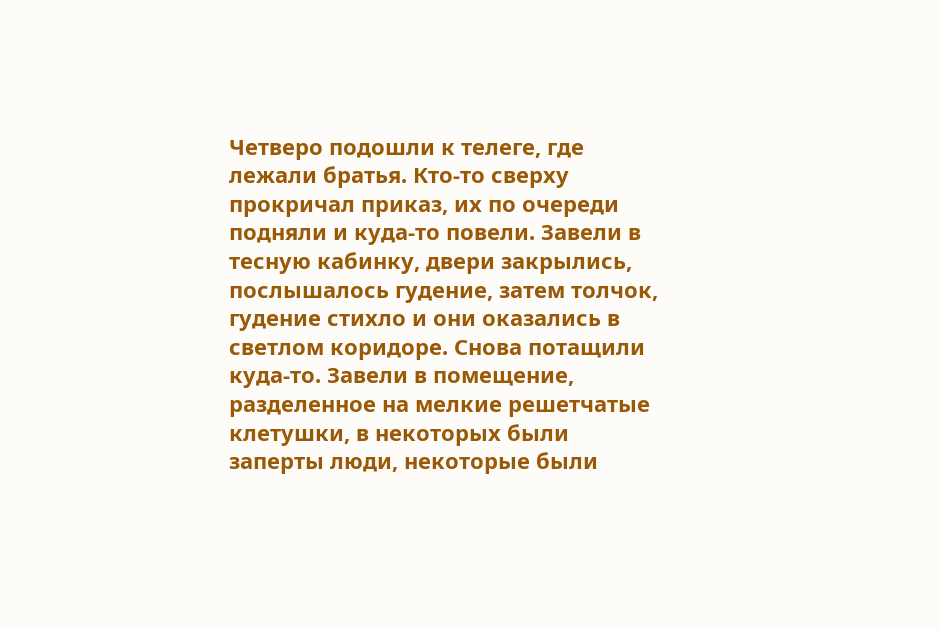Четверо подошли к телеге, где лежали братья. Кто-то сверху прокричал приказ, их по очереди подняли и куда-то повели. Завели в тесную кабинку, двери закрылись, послышалось гудение, затем толчок, гудение стихло и они оказались в светлом коридоре. Снова потащили куда-то. Завели в помещение, разделенное на мелкие решетчатые клетушки, в некоторых были заперты люди, некоторые были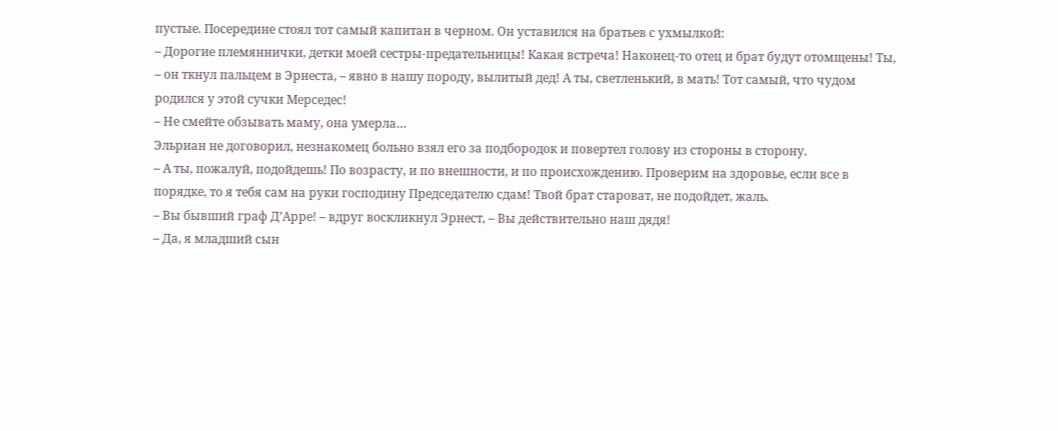пустые. Посередине стоял тот самый капитан в черном. Он уставился на братьев с ухмылкой:
– Дорогие племяннички, детки моей сестры-предательницы! Какая встреча! Наконец-то отец и брат будут отомщены! Ты, – он ткнул пальцем в Эрнеста, – явно в нашу породу, вылитый дед! А ты, светленький, в мать! Тот самый, что чудом родился у этой сучки Мерседес!
– Не смейте обзывать маму, она умерла…
Эльриан не договорил, незнакомец больно взял его за подбородок и повертел голову из стороны в сторону.
– А ты, пожалуй, подойдешь! По возрасту, и по внешности, и по происхождению. Проверим на здоровье, если все в порядке, то я тебя сам на руки господину Председателю сдам! Твой брат староват, не подойдет, жаль.
– Вы бывший граф Д’Арре! – вдруг воскликнул Эрнест, – Вы действительно наш дядя!
– Да, я младший сын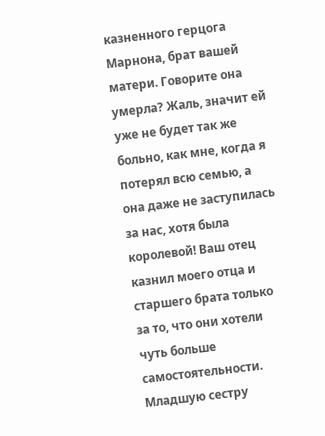казненного герцога Марнона, брат вашей матери. Говорите она умерла? Жаль, значит ей уже не будет так же больно, как мне, когда я потерял всю семью, а она даже не заступилась за нас, хотя была королевой! Ваш отец казнил моего отца и старшего брата только за то, что они хотели чуть больше самостоятельности. Младшую сестру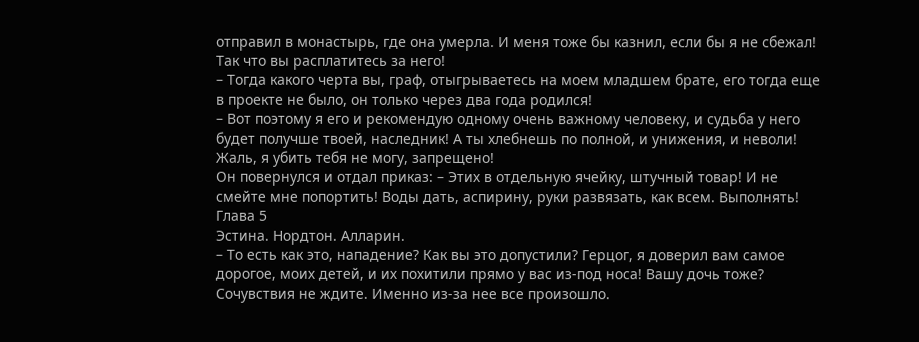отправил в монастырь, где она умерла. И меня тоже бы казнил, если бы я не сбежал! Так что вы расплатитесь за него!
– Тогда какого черта вы, граф, отыгрываетесь на моем младшем брате, его тогда еще в проекте не было, он только через два года родился!
– Вот поэтому я его и рекомендую одному очень важному человеку, и судьба у него будет получше твоей, наследник! А ты хлебнешь по полной, и унижения, и неволи! Жаль, я убить тебя не могу, запрещено!
Он повернулся и отдал приказ: – Этих в отдельную ячейку, штучный товар! И не смейте мне попортить! Воды дать, аспирину, руки развязать, как всем. Выполнять!
Глава 5
Эстина. Нордтон. Алларин.
– То есть как это, нападение? Как вы это допустили? Герцог, я доверил вам самое дорогое, моих детей, и их похитили прямо у вас из-под носа! Вашу дочь тоже? Сочувствия не ждите. Именно из-за нее все произошло.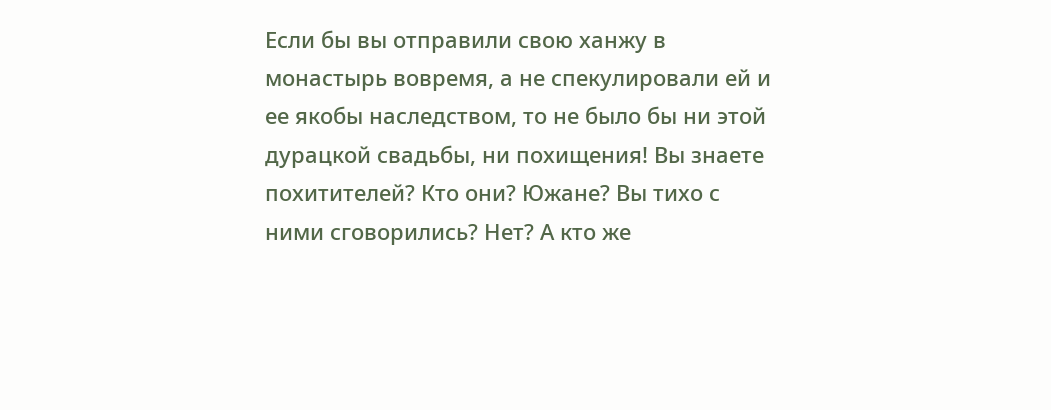Если бы вы отправили свою ханжу в монастырь вовремя, а не спекулировали ей и ее якобы наследством, то не было бы ни этой дурацкой свадьбы, ни похищения! Вы знаете похитителей? Кто они? Южане? Вы тихо с ними сговорились? Нет? А кто же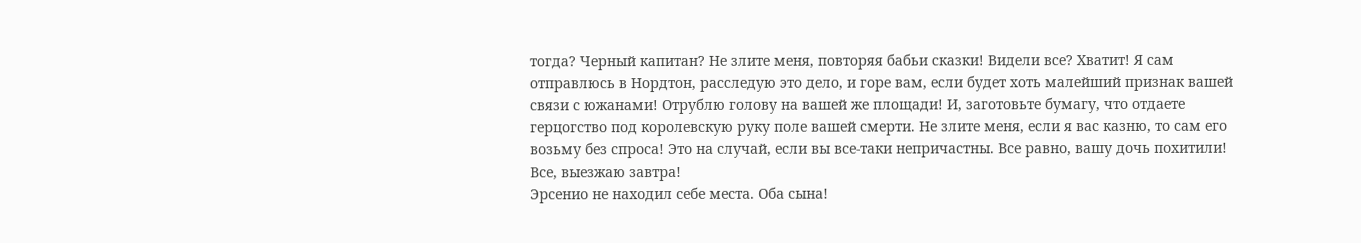тогда? Черный капитан? Не злите меня, повторяя бабьи сказки! Видели все? Хватит! Я сам отправлюсь в Нордтон, расследую это дело, и горе вам, если будет хоть малейший признак вашей связи с южанами! Отрублю голову на вашей же площади! И, заготовьте бумагу, что отдаете герцогство под королевскую руку поле вашей смерти. Не злите меня, если я вас казню, то сам его возьму без спроса! Это на случай, если вы все-таки непричастны. Все равно, вашу дочь похитили! Все, выезжаю завтра!
Эрсенио не находил себе места. Оба сына!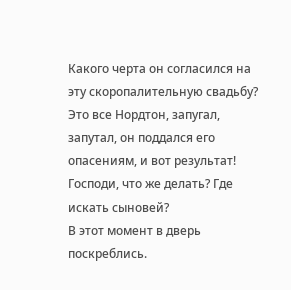Какого черта он согласился на эту скоропалительную свадьбу? Это все Нордтон, запугал, запутал, он поддался его опасениям, и вот результат! Господи, что же делать? Где искать сыновей?
В этот момент в дверь поскреблись.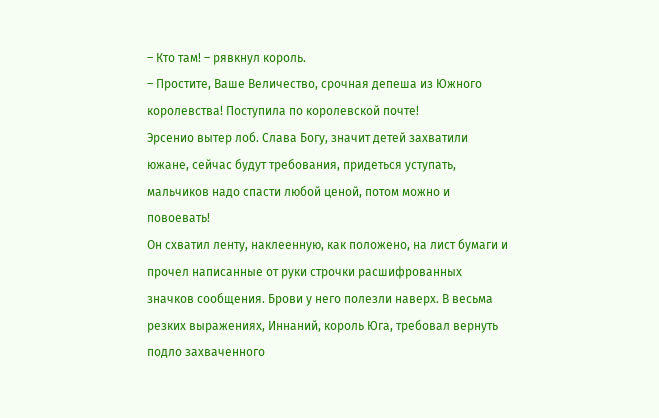– Кто там! – рявкнул король.
– Простите, Ваше Величество, срочная депеша из Южного королевства! Поступила по королевской почте!
Эрсенио вытер лоб. Слава Богу, значит детей захватили южане, сейчас будут требования, придеться уступать, мальчиков надо спасти любой ценой, потом можно и повоевать!
Он схватил ленту, наклеенную, как положено, на лист бумаги и прочел написанные от руки строчки расшифрованных значков сообщения. Брови у него полезли наверх. В весьма резких выражениях, Иннаний, король Юга, требовал вернуть подло захваченного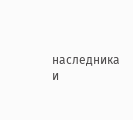наследника и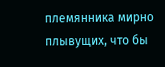племянника мирно плывущих, что бы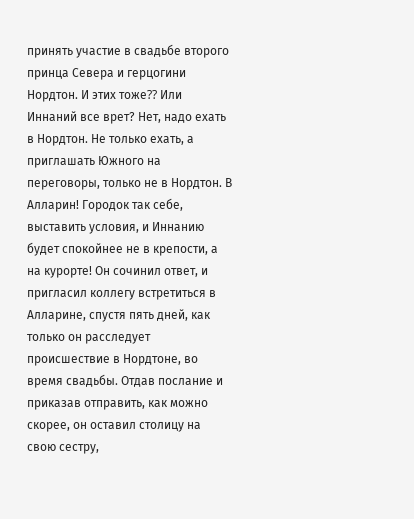принять участие в свадьбе второго принца Севера и герцогини Нордтон. И этих тоже⁇ Или Иннаний все врет? Нет, надо ехать в Нордтон. Не только ехать, а приглашать Южного на переговоры, только не в Нордтон. В Алларин! Городок так себе, выставить условия, и Иннанию будет спокойнее не в крепости, а на курорте! Он сочинил ответ, и пригласил коллегу встретиться в Алларине, спустя пять дней, как только он расследует происшествие в Нордтоне, во время свадьбы. Отдав послание и приказав отправить, как можно скорее, он оставил столицу на свою сестру,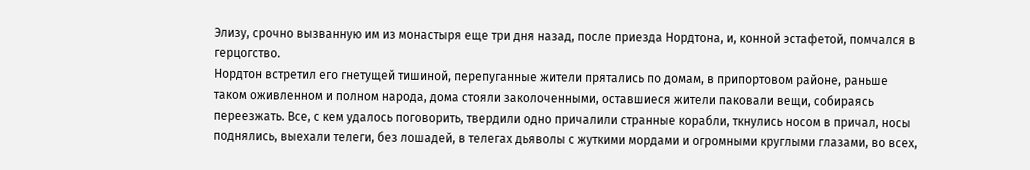Элизу, срочно вызванную им из монастыря еще три дня назад, после приезда Нордтона, и, конной эстафетой, помчался в герцогство.
Нордтон встретил его гнетущей тишиной, перепуганные жители прятались по домам, в припортовом районе, раньше таком оживленном и полном народа, дома стояли заколоченными, оставшиеся жители паковали вещи, собираясь переезжать. Все, с кем удалось поговорить, твердили одно причалили странные корабли, ткнулись носом в причал, носы поднялись, выехали телеги, без лошадей, в телегах дьяволы с жуткими мордами и огромными круглыми глазами, во всех,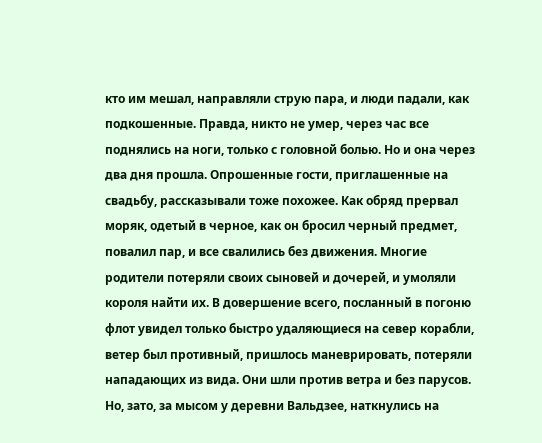кто им мешал, направляли струю пара, и люди падали, как подкошенные. Правда, никто не умер, через час все поднялись на ноги, только с головной болью. Но и она через два дня прошла. Опрошенные гости, приглашенные на свадьбу, рассказывали тоже похожее. Как обряд прервал моряк, одетый в черное, как он бросил черный предмет, повалил пар, и все свалились без движения. Многие родители потеряли своих сыновей и дочерей, и умоляли короля найти их. В довершение всего, посланный в погоню флот увидел только быстро удаляющиеся на север корабли, ветер был противный, пришлось маневрировать, потеряли нападающих из вида. Они шли против ветра и без парусов. Но, зато, за мысом у деревни Вальдзее, наткнулись на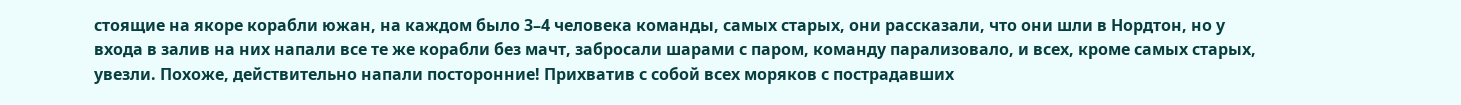стоящие на якоре корабли южан, на каждом было 3–4 человека команды, самых старых, они рассказали, что они шли в Нордтон, но у входа в залив на них напали все те же корабли без мачт, забросали шарами с паром, команду парализовало, и всех, кроме самых старых, увезли. Похоже, действительно напали посторонние! Прихватив с собой всех моряков с пострадавших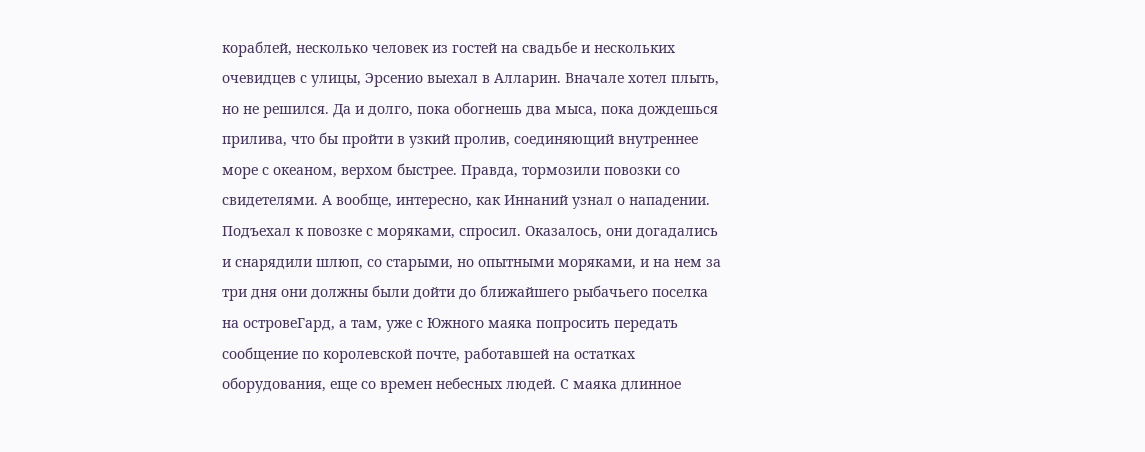кораблей, несколько человек из гостей на свадьбе и нескольких очевидцев с улицы, Эрсенио выехал в Алларин. Вначале хотел плыть, но не решился. Да и долго, пока обогнешь два мыса, пока дождешься прилива, что бы пройти в узкий пролив, соединяющий внутреннее море с океаном, верхом быстрее. Правда, тормозили повозки со свидетелями. А вообще, интересно, как Иннаний узнал о нападении. Подъехал к повозке с моряками, спросил. Оказалось, они догадались и снарядили шлюп, со старыми, но опытными моряками, и на нем за три дня они должны были дойти до ближайшего рыбачьего поселка на островеГард, а там, уже с Южного маяка попросить передать сообщение по королевской почте, работавшей на остатках оборудования, еще со времен небесных людей. С маяка длинное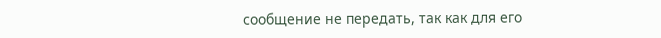сообщение не передать, так как для его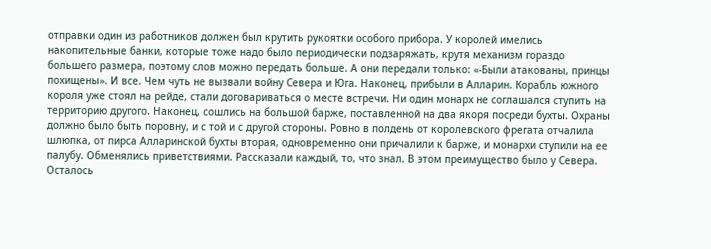отправки один из работников должен был крутить рукоятки особого прибора. У королей имелись накопительные банки, которые тоже надо было периодически подзаряжать, крутя механизм гораздо большего размера, поэтому слов можно передать больше. А они передали только: «-Были атакованы, принцы похищены». И все. Чем чуть не вызвали войну Севера и Юга. Наконец, прибыли в Алларин. Корабль южного короля уже стоял на рейде, стали договариваться о месте встречи. Ни один монарх не соглашался ступить на территорию другого. Наконец, сошлись на большой барже, поставленной на два якоря посреди бухты. Охраны должно было быть поровну, и с той и с другой стороны. Ровно в полдень от королевского фрегата отчалила шлюпка, от пирса Алларинской бухты вторая, одновременно они причалили к барже, и монархи ступили на ее палубу. Обменялись приветствиями. Рассказали каждый, то, что знал. В этом преимущество было у Севера. Осталось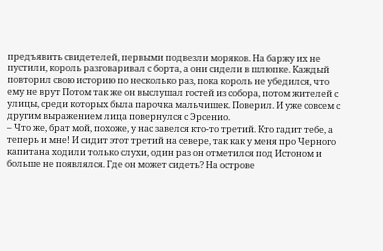предъявить свидетелей, первыми подвезли моряков. На баржу их не пустили, король разговаривал с борта, а они сидели в шлюпке. Каждый повторил свою историю по несколько раз, пока король не убедился, что ему не врут Потом так же он выслушал гостей из собора, потом жителей с улицы, среди которых была парочка мальчишек. Поверил. И уже совсем с другим выражением лица повернулся с Эрсенио.
– Что же, брат мой, похоже, у нас завелся кто-то третий. Кто гадит тебе, а теперь и мне! И сидит этот третий на севере, так как у меня про Черного капитана ходили только слухи, один раз он отметился под Истоном и больше не появлялся. Где он может сидеть? На острове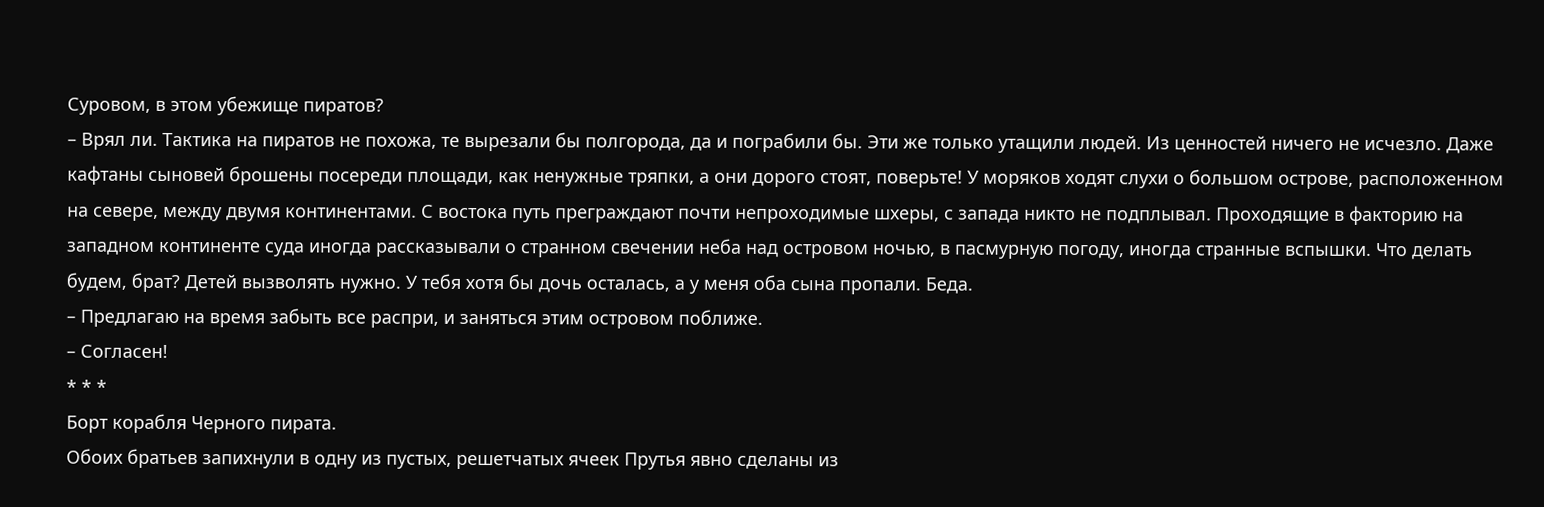Суровом, в этом убежище пиратов?
– Врял ли. Тактика на пиратов не похожа, те вырезали бы полгорода, да и пограбили бы. Эти же только утащили людей. Из ценностей ничего не исчезло. Даже кафтаны сыновей брошены посереди площади, как ненужные тряпки, а они дорого стоят, поверьте! У моряков ходят слухи о большом острове, расположенном на севере, между двумя континентами. С востока путь преграждают почти непроходимые шхеры, с запада никто не подплывал. Проходящие в факторию на западном континенте суда иногда рассказывали о странном свечении неба над островом ночью, в пасмурную погоду, иногда странные вспышки. Что делать будем, брат? Детей вызволять нужно. У тебя хотя бы дочь осталась, а у меня оба сына пропали. Беда.
– Предлагаю на время забыть все распри, и заняться этим островом поближе.
– Согласен!
* * *
Борт корабля Черного пирата.
Обоих братьев запихнули в одну из пустых, решетчатых ячеек Прутья явно сделаны из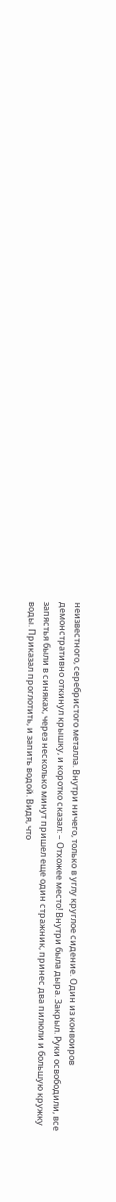неизвестного, серебристого металла. Внутри ничего, только в углу круглое сидение. Один из конвоиров демонстративно откинул крышку, и коротко сказал: – Отхожее место! Внутри была дыра. Закрыл. Руки освободили, все запястья были в синяках, через несколько минут пришел еще один стражник, принес два пилюли и большую кружку воды. Приказал проглотить, и запить водой. Видя, что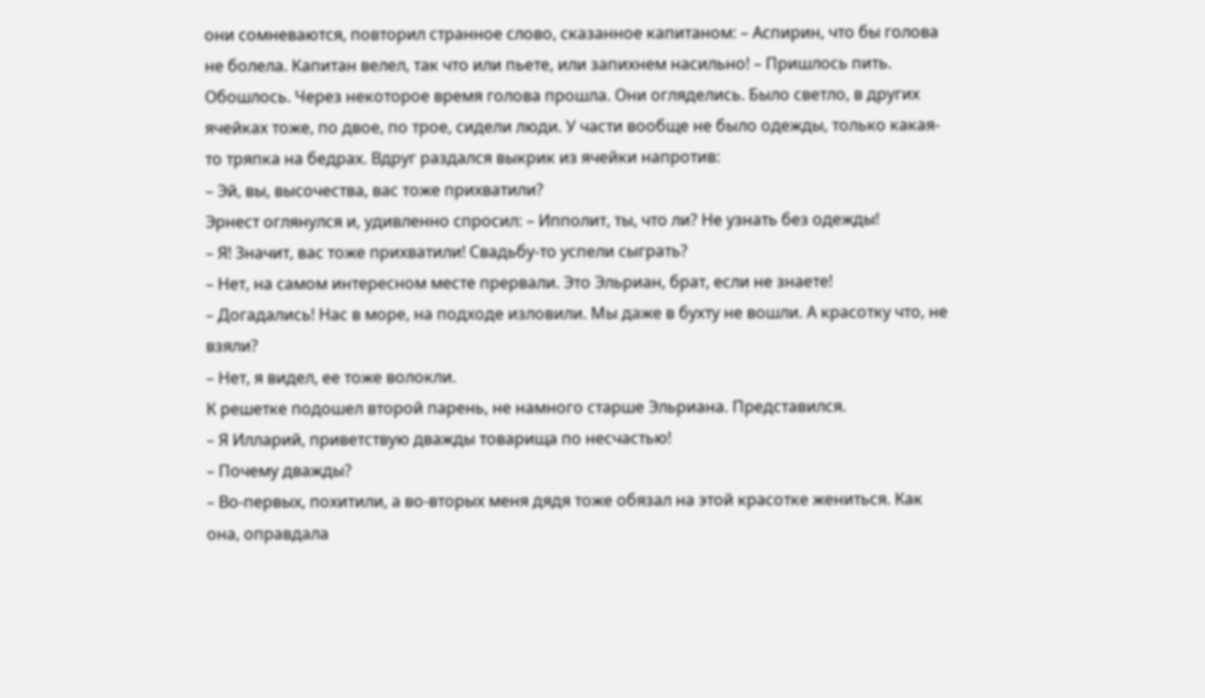они сомневаются, повторил странное слово, сказанное капитаном: – Аспирин, что бы голова не болела. Капитан велел, так что или пьете, или запихнем насильно! – Пришлось пить. Обошлось. Через некоторое время голова прошла. Они огляделись. Было светло, в других ячейках тоже, по двое, по трое, сидели люди. У части вообще не было одежды, только какая-то тряпка на бедрах. Вдруг раздался выкрик из ячейки напротив:
– Эй, вы, высочества, вас тоже прихватили?
Эрнест оглянулся и, удивленно спросил: – Ипполит, ты, что ли? Не узнать без одежды!
– Я! Значит, вас тоже прихватили! Свадьбу-то успели сыграть?
– Нет, на самом интересном месте прервали. Это Эльриан, брат, если не знаете!
– Догадались! Нас в море, на подходе изловили. Мы даже в бухту не вошли. А красотку что, не взяли?
– Нет, я видел, ее тоже волокли.
К решетке подошел второй парень, не намного старше Эльриана. Представился.
– Я Илларий, приветствую дважды товарища по несчастью!
– Почему дважды?
– Во-первых, похитили, а во-вторых меня дядя тоже обязал на этой красотке жениться. Как она, оправдала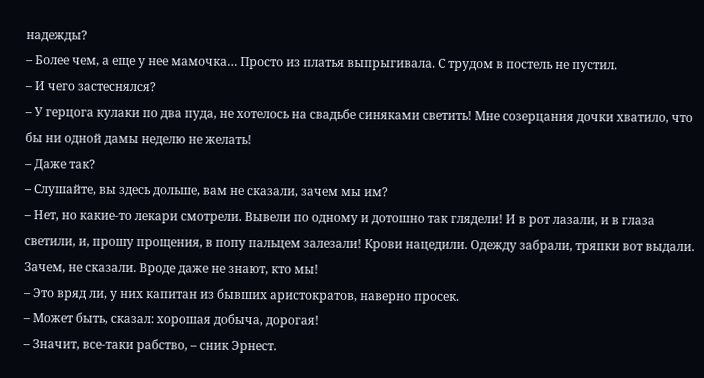надежды?
– Более чем, а еще у нее мамочка… Просто из платья выпрыгивала. С трудом в постель не пустил.
– И чего застеснялся?
– У герцога кулаки по два пуда, не хотелось на свадьбе синяками светить! Мне созерцания дочки хватило, что бы ни одной дамы неделю не желать!
– Даже так?
– Слушайте, вы здесь дольше, вам не сказали, зачем мы им?
– Нет, но какие-то лекари смотрели. Вывели по одному и дотошно так глядели! И в рот лазали, и в глаза светили, и, прошу прощения, в попу пальцем залезали! Крови нацедили. Одежду забрали, тряпки вот выдали. Зачем, не сказали. Вроде даже не знают, кто мы!
– Это вряд ли, у них капитан из бывших аристократов, наверно просек.
– Может быть, сказал: хорошая добыча, дорогая!
– Значит, все-таки рабство, – сник Эрнест.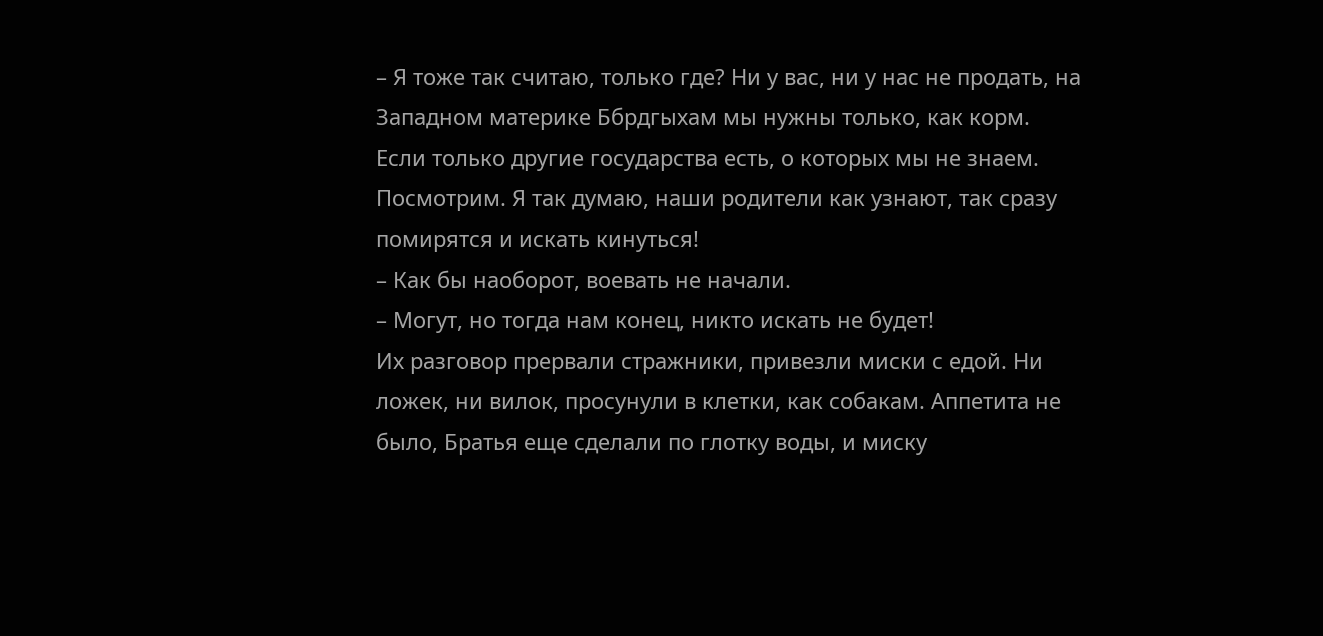– Я тоже так считаю, только где? Ни у вас, ни у нас не продать, на Западном материке Ббрдгыхам мы нужны только, как корм. Если только другие государства есть, о которых мы не знаем. Посмотрим. Я так думаю, наши родители как узнают, так сразу помирятся и искать кинуться!
– Как бы наоборот, воевать не начали.
– Могут, но тогда нам конец, никто искать не будет!
Их разговор прервали стражники, привезли миски с едой. Ни ложек, ни вилок, просунули в клетки, как собакам. Аппетита не было, Братья еще сделали по глотку воды, и миску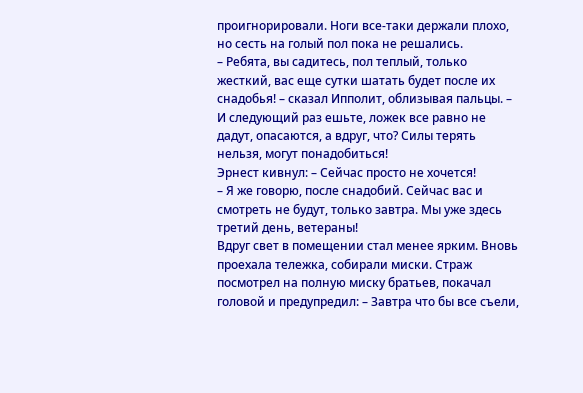проигнорировали. Ноги все-таки держали плохо, но сесть на голый пол пока не решались.
– Ребята, вы садитесь, пол теплый, только жесткий, вас еще сутки шатать будет после их снадобья! – сказал Ипполит, облизывая пальцы. – И следующий раз ешьте, ложек все равно не дадут, опасаются, а вдруг, что? Силы терять нельзя, могут понадобиться!
Эрнест кивнул: – Сейчас просто не хочется!
– Я же говорю, после снадобий. Сейчас вас и смотреть не будут, только завтра. Мы уже здесь третий день, ветераны!
Вдруг свет в помещении стал менее ярким. Вновь проехала тележка, собирали миски. Страж посмотрел на полную миску братьев, покачал головой и предупредил: – Завтра что бы все съели,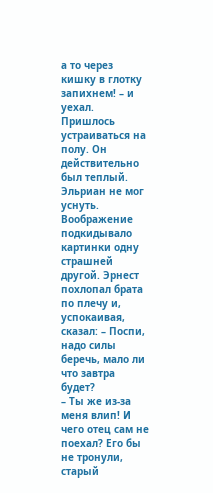а то через кишку в глотку запихнем! – и уехал.
Пришлось устраиваться на полу. Он действительно был теплый. Эльриан не мог уснуть. Воображение подкидывало картинки одну страшней другой. Эрнест похлопал брата по плечу и, успокаивая, сказал: – Поспи, надо силы беречь, мало ли что завтра будет?
– Ты же из-за меня влип! И чего отец сам не поехал? Его бы не тронули, старый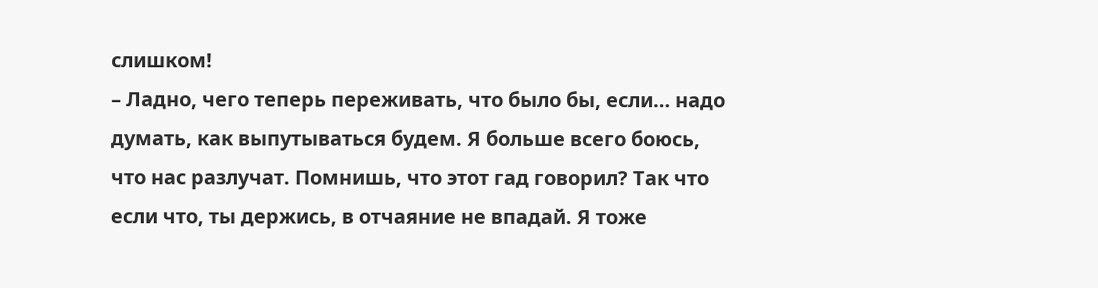слишком!
– Ладно, чего теперь переживать, что было бы, если… надо думать, как выпутываться будем. Я больше всего боюсь, что нас разлучат. Помнишь, что этот гад говорил? Так что если что, ты держись, в отчаяние не впадай. Я тоже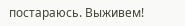постараюсь. Выживем!